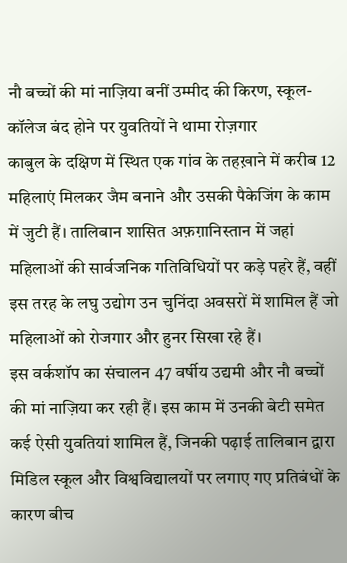नौ बच्चों की मां नाज़िया बनीं उम्मीद की किरण, स्कूल-कॉलेज बंद होने पर युवतियों ने थामा रोज़गार
काबुल के दक्षिण में स्थित एक गांव के तहख़ाने में करीब 12 महिलाएं मिलकर जैम बनाने और उसकी पैकेजिंग के काम में जुटी हैं। तालिबान शासित अफ़ग़ानिस्तान में जहां महिलाओं की सार्वजनिक गतिविधियों पर कड़े पहरे हैं, वहीं इस तरह के लघु उद्योग उन चुनिंदा अवसरों में शामिल हैं जो महिलाओं को रोजगार और हुनर सिखा रहे हैं।
इस वर्कशॉप का संचालन 47 वर्षीय उद्यमी और नौ बच्चों की मां नाज़िया कर रही हैं। इस काम में उनकी बेटी समेत कई ऐसी युवतियां शामिल हैं, जिनकी पढ़ाई तालिबान द्वारा मिडिल स्कूल और विश्वविद्यालयों पर लगाए गए प्रतिबंधों के कारण बीच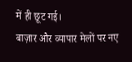में ही छूट गई।
बाज़ार और व्यापार मेलों पर नए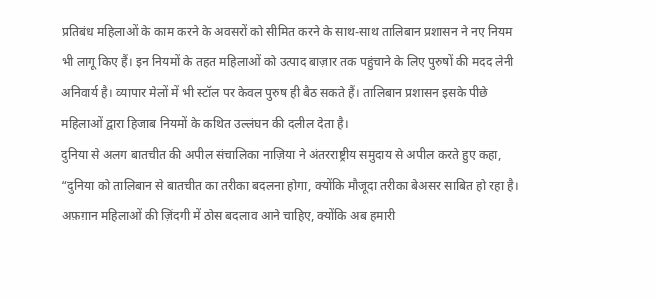प्रतिबंध महिलाओं के काम करने के अवसरों को सीमित करने के साथ-साथ तालिबान प्रशासन ने नए नियम भी लागू किए हैं। इन नियमों के तहत महिलाओं को उत्पाद बाज़ार तक पहुंचाने के लिए पुरुषों की मदद लेनी अनिवार्य है। व्यापार मेलों में भी स्टॉल पर केवल पुरुष ही बैठ सकते हैं। तालिबान प्रशासन इसके पीछे महिलाओं द्वारा हिजाब नियमों के कथित उल्लंघन की दलील देता है।
दुनिया से अलग बातचीत की अपील संचालिका नाज़िया ने अंतरराष्ट्रीय समुदाय से अपील करते हुए कहा, “दुनिया को तालिबान से बातचीत का तरीका बदलना होगा, क्योंकि मौजूदा तरीका बेअसर साबित हो रहा है। अफ़ग़ान महिलाओं की ज़िंदगी में ठोस बदलाव आने चाहिए, क्योंकि अब हमारी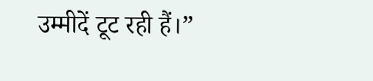उम्मीदें टूट रही हैं।”